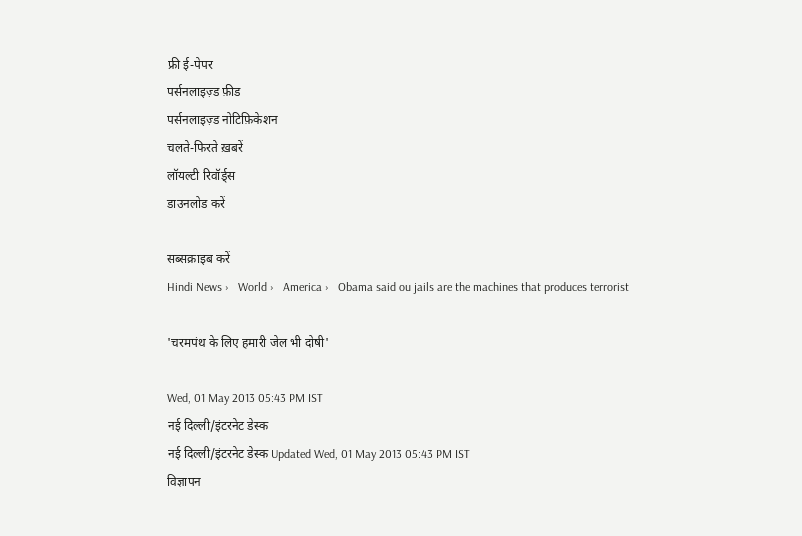फ्री ई-पेपर
पर्सनलाइज़्ड फ़ीड
पर्सनलाइज़्ड नोटिफ़िकेशन
चलते-फिरते ख़बरें
लॉयल्टी रिवॉर्ड्स
डाउनलोड करें

सब्सक्राइब करें
Hindi News ›   World ›   America ›   Obama said ou jails are the machines that produces terrorist

'चरमपंथ के लिए हमारी जेल भी दोषी'

Wed, 01 May 2013 05:43 PM IST
नई दिल्ली/इंटरनेट डेस्क
नई दिल्ली/इंटरनेट डेस्क Updated Wed, 01 May 2013 05:43 PM IST
विज्ञापन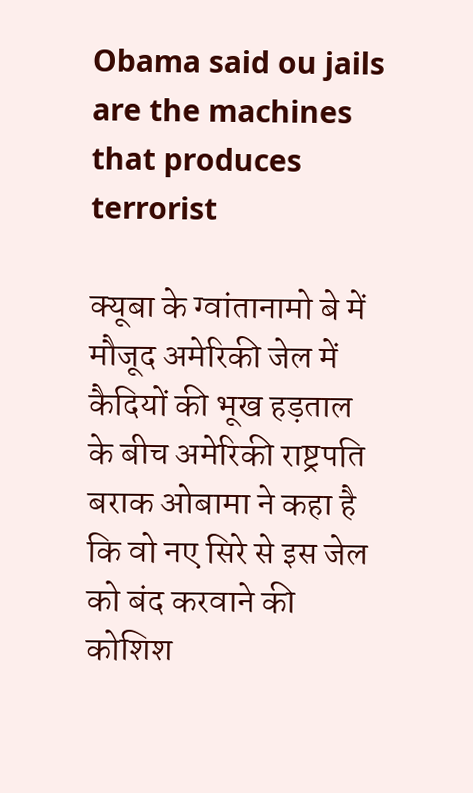Obama said ou jails are the machines that produces terrorist

क्यूबा के ग्वांतानामो बे में मौजूद अमेरिकी जेल में कैदियों की भूख हड़ताल के बीच अमेरिकी राष्ट्रपति बराक ओबामा ने कहा है कि वो नए सिरे से इस जेल को बंद करवाने की कोशिश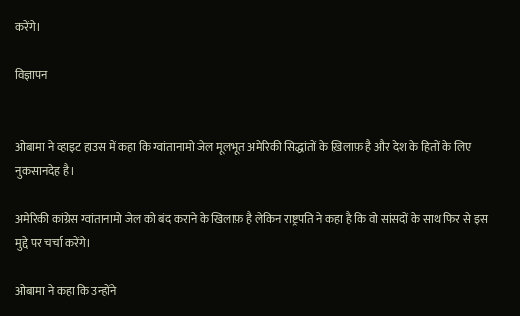करेंगे।

विज्ञापन


ओबामा ने व्हाइट हाउस में कहा कि ग्वांतानामो जेल मूलभूत अमेरिकी सिद्धांतों के ख़िलाफ़ है और देश के हितों के लिए नुकसानदेह है।

अमेरिकी कांग्रेस ग्वांतानामो जेल को बंद कराने के खिलाफ़ है लेकिन राष्ट्रपति ने कहा है कि वो सांसदों के साथ फिर से इस मुद्दे पर चर्चा करेंगे।

ओबामा ने कहा कि उन्होंने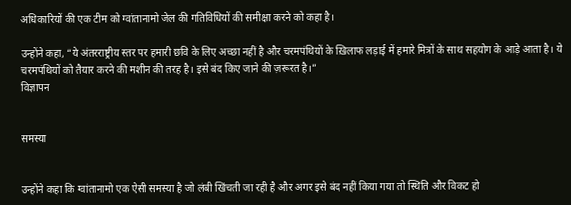अधिकारियों की एक टीम को ग्वांतानामो जेल की गतिविधियों की समीक्षा करने को कहा है।

उन्होंने कहा, “ये अंतरराष्ट्रीय स्तर पर हमारी छवि के लिए अच्छा नहीं है और चरमपंथियों के ख़िलाफ लड़ाई में हमारे मित्रों के साथ सहयोग के आड़े आता है। ये चरमपंथियों को तैयार करने की मशीन की तरह है। इसे बंद किए जाने की ज़रूरत है।”
विज्ञापन


समस्या


उन्होंने कहा कि ग्वांतानामो एक ऐसी समस्या है जो लंबी खिंचती जा रही है और अगर इसे बंद नहीं किया गया तो स्थिति और विकट हो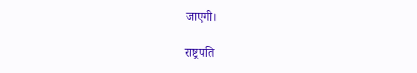जाएगी।

राष्ट्रपति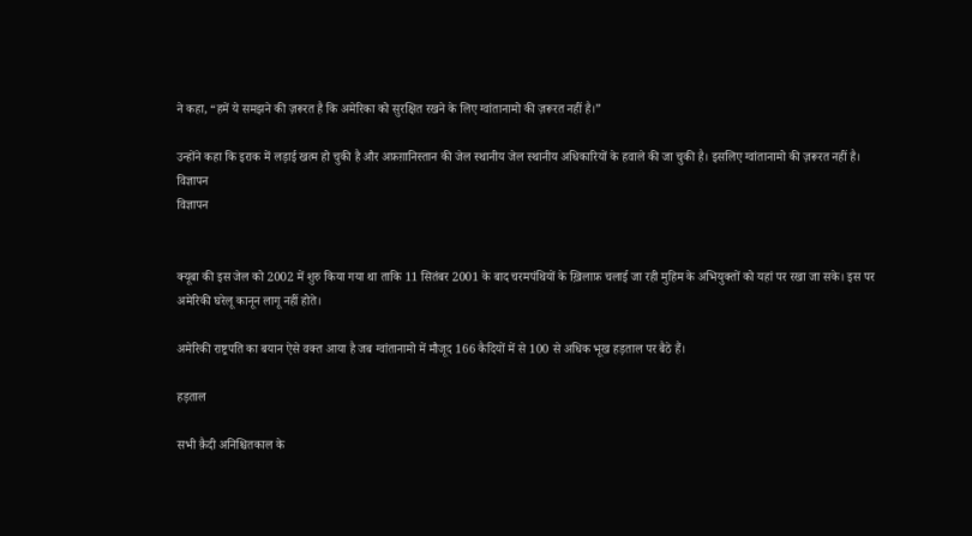ने कहा, “हमें ये समझने की ज़रूरत है कि अमेरिका को सुरक्षित रखने के लिए ग्वांतानामो की ज़रूरत नहीं है।”

उन्होंने कहा कि इराक में लड़ाई खत्म हो चुकी है और अफ़ग़ानिस्तान की जेल स्थानीय जेल स्थानीय अधिकारियों के हवाले की जा चुकी है। इसलिए ग्वांतानामो की ज़रूरत नहीं है।
विज्ञापन
विज्ञापन


क्यूबा की इस जेल को 2002 में शुरु किया गया था ताकि 11 सितंबर 2001 के बाद चरमपंथियों के ख़िलाफ़ चलाई जा रही मुहिम के अभियुक्तों को यहां पर रखा जा सके। इस पर अमेरिकी घरेलू कानून लागू नहीं होते।

अमेरिकी राष्ट्रपति का बयान ऐसे वक्त आया है जब ग्वांतानामो में मौजूद 166 कैदियों में से 100 से अधिक भूख हड़ताल पर बैठे हैं।

हड़ताल

सभी क़ैदी अनिश्चितकाल के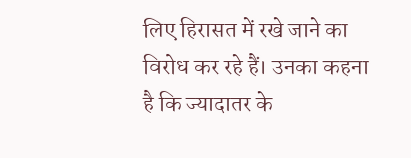लिए हिरासत में रखे जाने का विरोध कर रहे हैं। उनका कहना है कि ज्यादातर के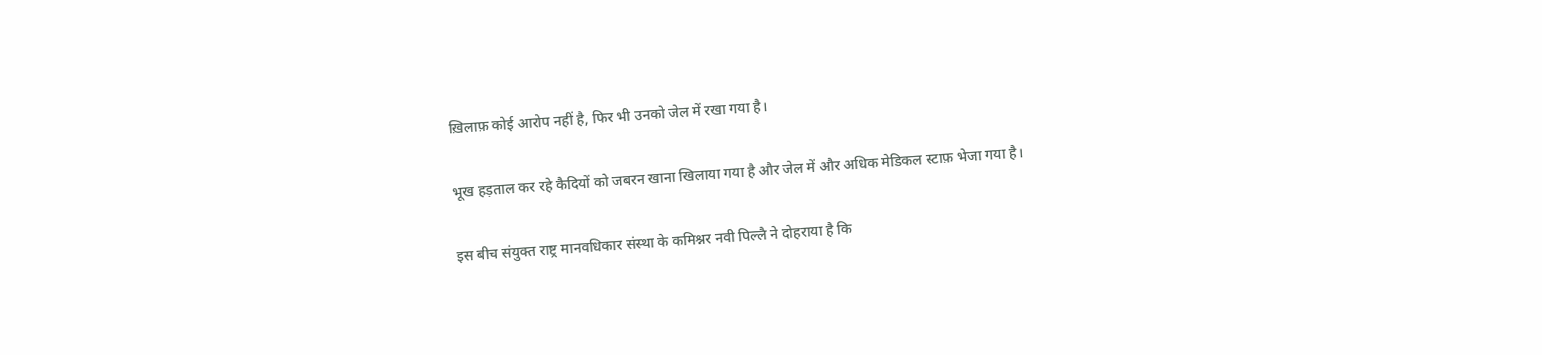ख़िलाफ़ कोई आरोप नहीं है, फिर भी उनको जेल में रखा गया है।

भूख हड़ताल कर रहे कैदियों को जबरन खाना खिलाया गया है और जेल में और अधिक मेडिकल स्टाफ़ भेजा गया है।

इस बीच संयुक्त राष्ट्र मानवधिकार संस्था के कमिश्नर नवी पिल्लै ने दोहराया है कि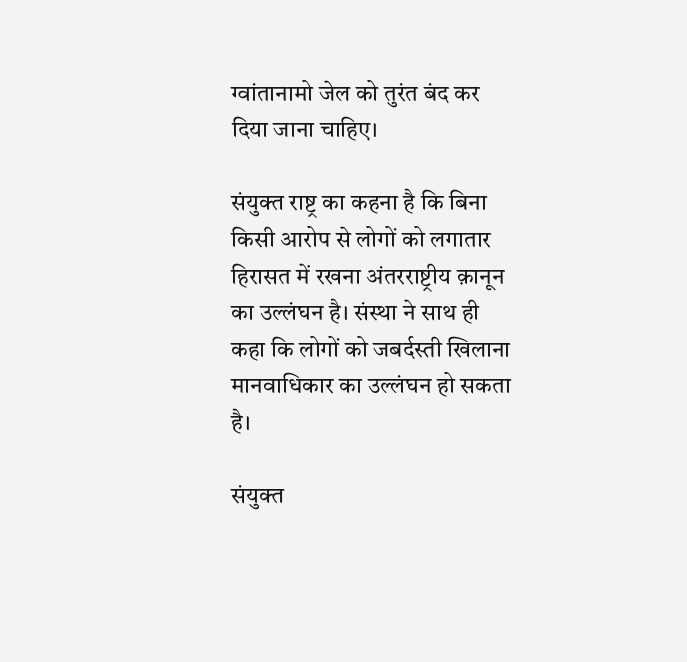ग्वांतानामो जेल को तुरंत बंद कर दिया जाना चाहिए।

संयुक्त राष्ट्र का कहना है कि बिना किसी आरोप से लोगों को लगातार हिरासत में रखना अंतरराष्ट्रीय क़ानून का उल्लंघन है। संस्था ने साथ ही कहा कि लोगों को जबर्दस्ती खिलाना मानवाधिकार का उल्लंघन हो सकता है।

संयुक्त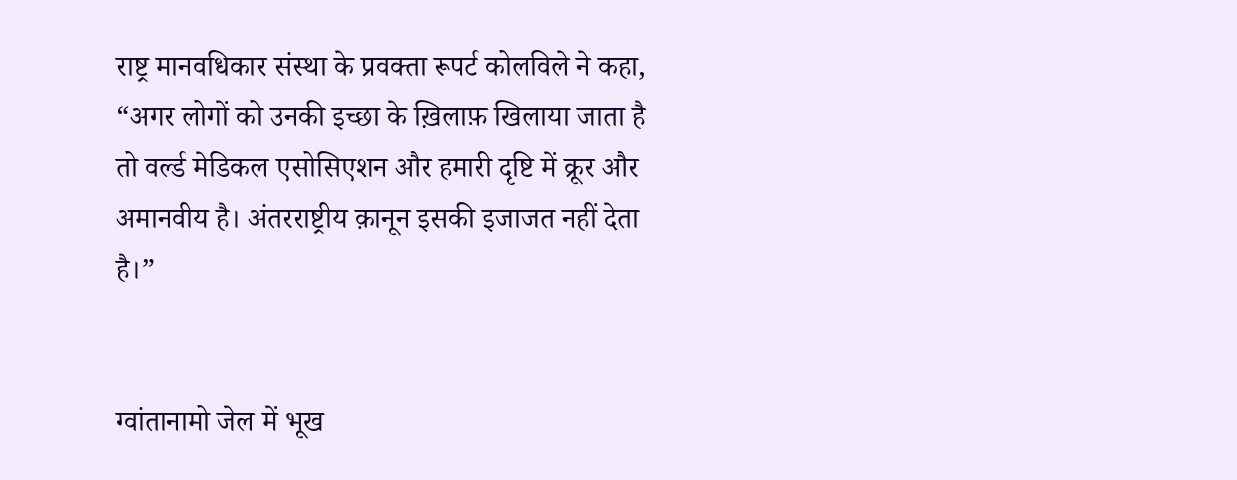राष्ट्र मानवधिकार संस्था के प्रवक्ता रूपर्ट कोलविले ने कहा, “अगर लोगों को उनकी इच्छा के ख़िलाफ़ खिलाया जाता है तो वर्ल्ड मेडिकल एसोसिएशन और हमारी दृष्टि में क्रूर और अमानवीय है। अंतरराष्ट्रीय क़ानून इसकी इजाजत नहीं देता है।”


ग्वांतानामो जेल में भूख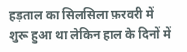हड़ताल का सिलसिला फ़रवरी में शुरू हुआ था लेकिन हाल के दिनों में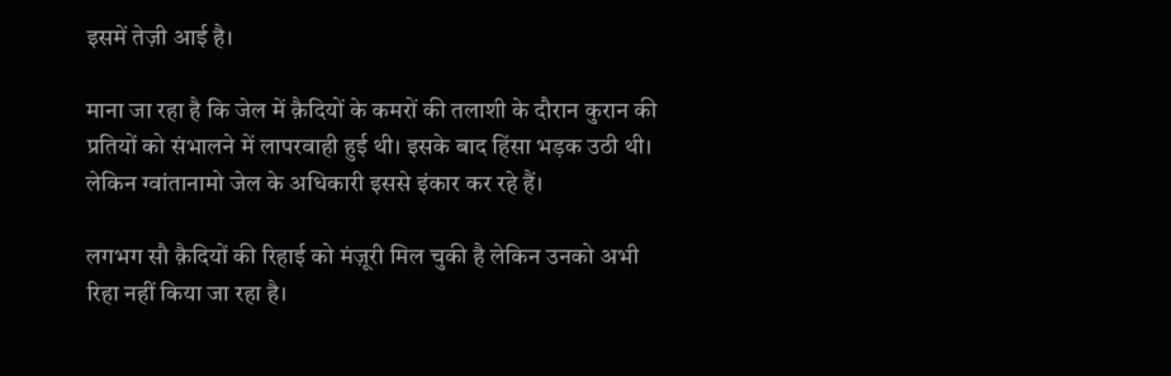इसमें तेज़ी आई है।

माना जा रहा है कि जेल में क़ैदियों के कमरों की तलाशी के दौरान कुरान की प्रतियों को संभालने में लापरवाही हुई थी। इसके बाद हिंसा भड़क उठी थी। लेकिन ग्वांतानामो जेल के अधिकारी इससे इंकार कर रहे हैं।

लगभग सौ क़ैदियों की रिहाई को मंज़ूरी मिल चुकी है लेकिन उनको अभी रिहा नहीं किया जा रहा है।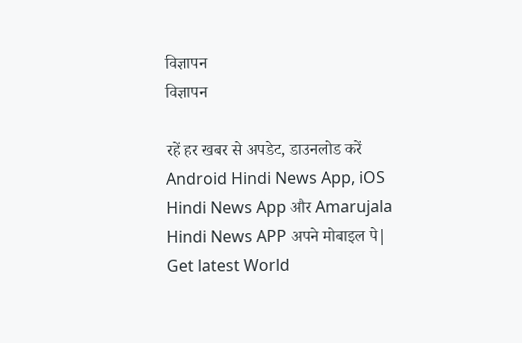विज्ञापन
विज्ञापन

रहें हर खबर से अपडेट, डाउनलोड करें Android Hindi News App, iOS Hindi News App और Amarujala Hindi News APP अपने मोबाइल पे|
Get latest World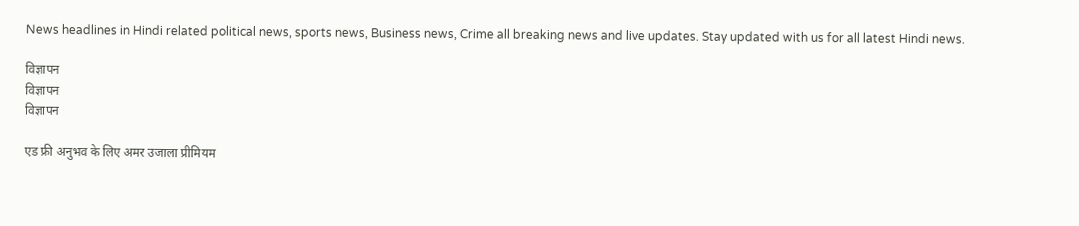News headlines in Hindi related political news, sports news, Business news, Crime all breaking news and live updates. Stay updated with us for all latest Hindi news.

विज्ञापन
विज्ञापन
विज्ञापन

एड फ्री अनुभव के लिए अमर उजाला प्रीमियम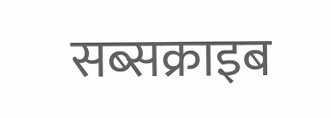सब्सक्राइब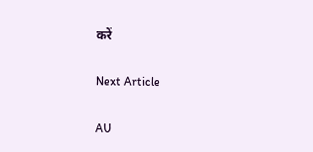करें

Next Article

AU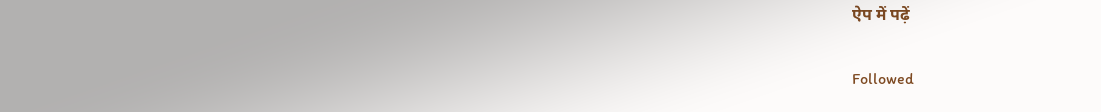ऐप में पढ़ें

Followed